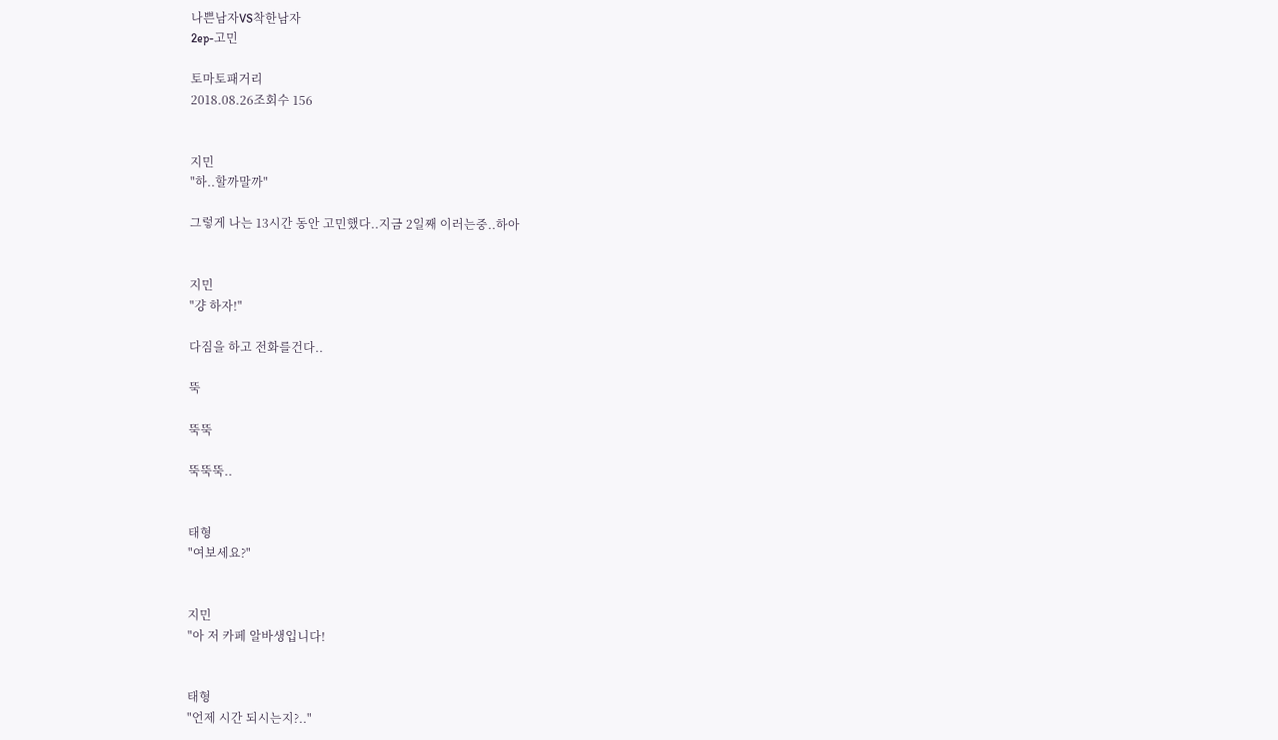나쁜남자VS착한남자
2ep-고민

토마토패거리
2018.08.26조회수 156


지민
"하..할까말까"

그렇게 나는 13시간 동안 고민했다..지금 2일째 이러는중..하아


지민
"걍 하자!"

다짐을 하고 전화를건다..

뚝

뚝뚝

뚝뚝뚝..


태형
"여보세요?"


지민
"아 저 카페 알바생입니다!


태형
"언제 시간 되시는지?.."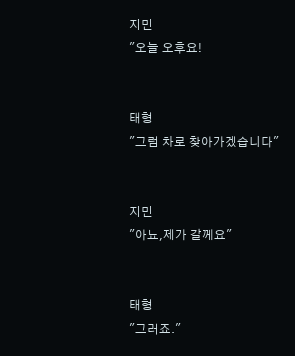지민
"오늘 오후요!


태형
"그럼 차로 찾아가겠습니다"


지민
"아뇨,제가 갈께요"


태형
"그러죠."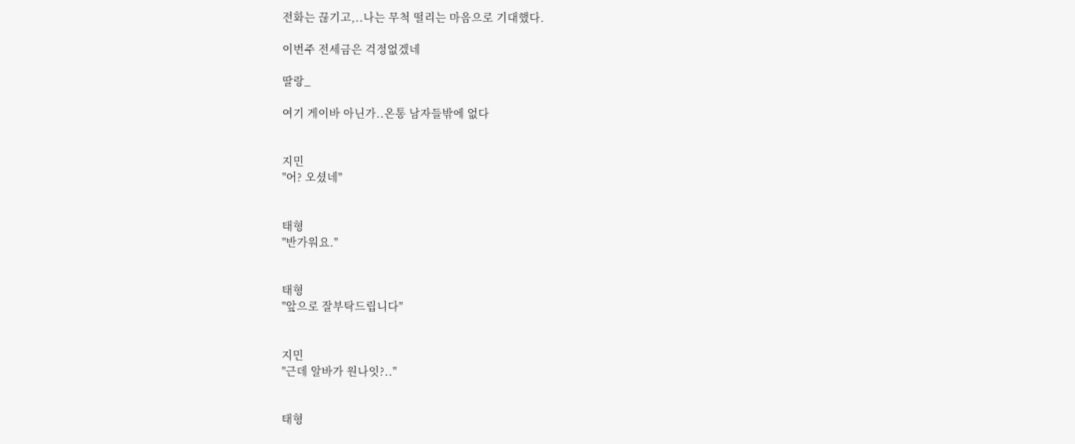전화는 끊기고,..나는 무척 떨리는 마음으로 기대했다.

이번주 전세금은 걱정없겠네

딸랑_

여기 게이바 아닌가..온통 남자들밖에 없다


지민
"어? 오셨네"


태형
"반가워요."


태형
"앞으로 잘부탁드립니다"


지민
"근데 알바가 원나잇?.."


태형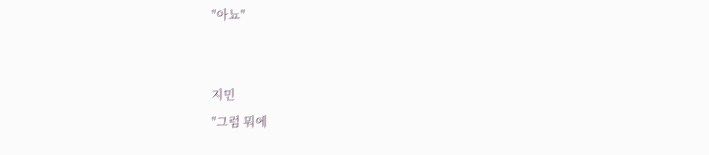"아뇨"


지민
"그럼 뭐에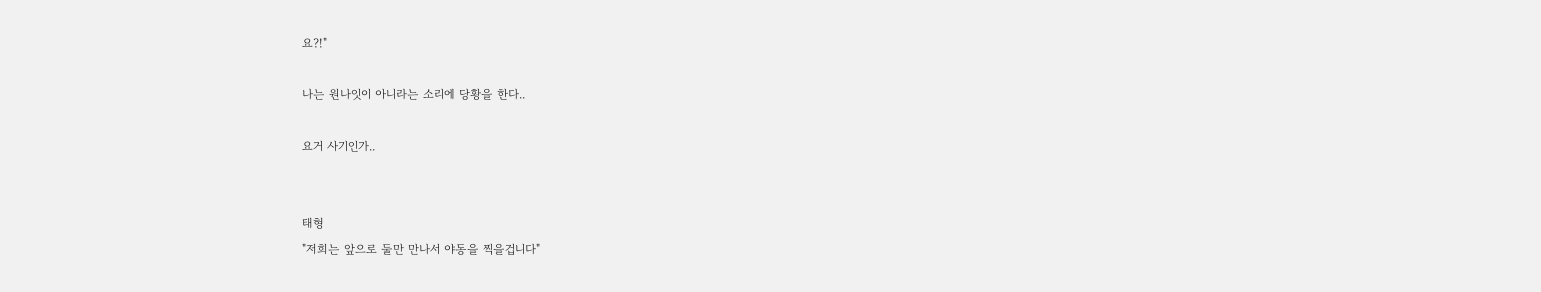요?!"

나는 원나잇이 아니라는 소리에 당황을 한다..

요거 사기인가..


태형
"저희는 앞으로 둘만 만나서 야동을 찍을겁니다"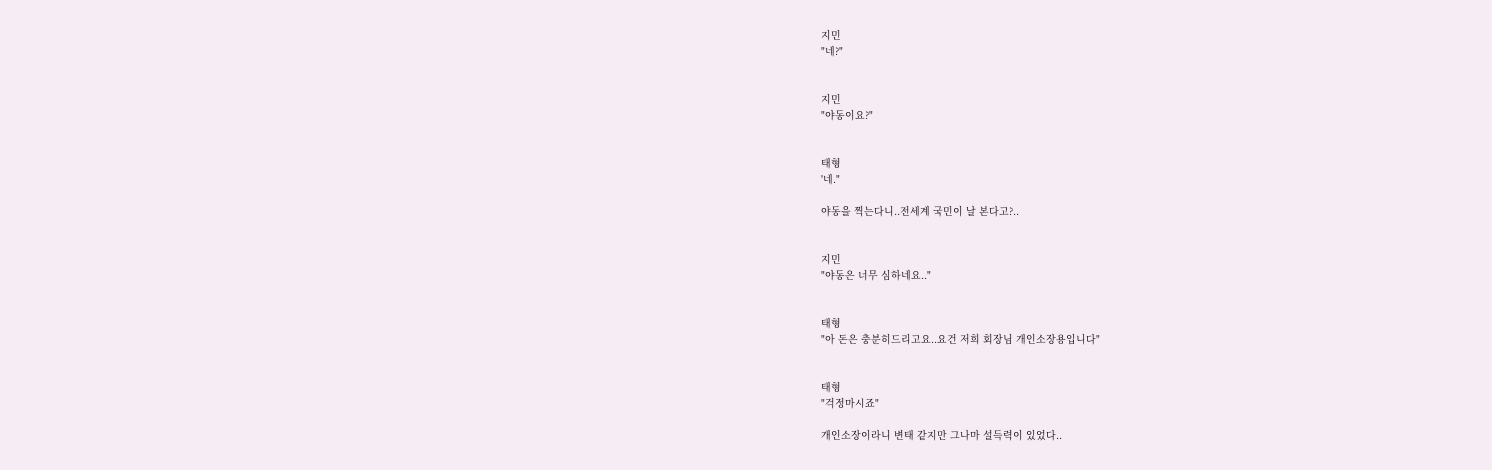지민
"네?"


지민
"야동이요?"


태형
'네."

야동을 찍는다니..전세계 국민이 날 본다고?..


지민
"야동은 너무 심하네요.."


태형
"아 돈은 충분히드리고요..요건 저희 회장님 개인소장용입니다"


태형
"걱정마시죠"

개인소장이라니 변태 같지만 그나마 설득력이 있었다..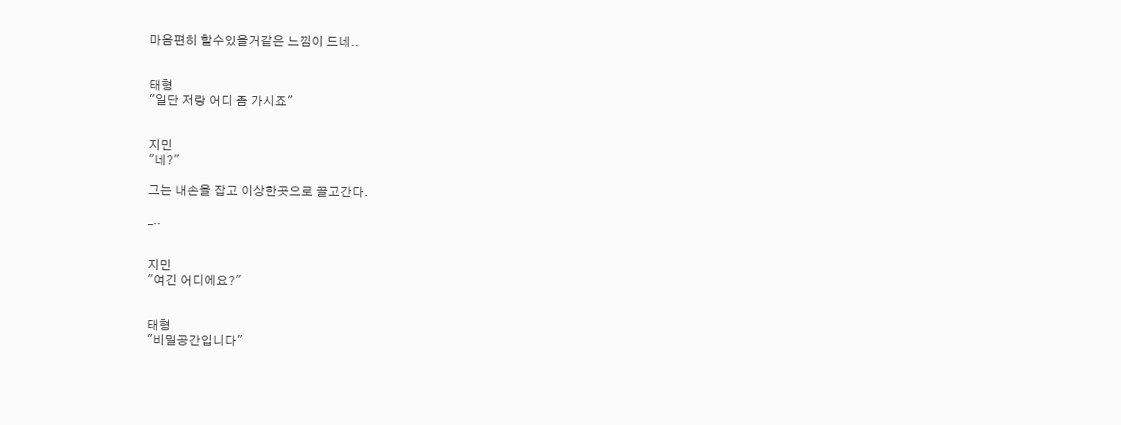마음편히 할수있을거같은 느낌이 드네..


태형
"일단 저랑 어디 좀 가시죠"


지민
"네?"

그는 내손을 잡고 이상한곳으로 끌고간다.

_..


지민
"여긴 어디에요?"


태형
"비밀공간입니다"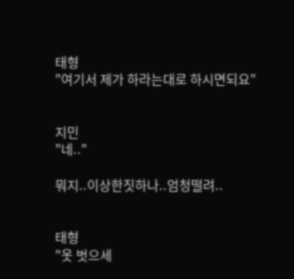태형
"여기서 제가 하라는대로 하시면되요"


지민
"네.."

뭐지..이상한짓하나..엄청떨려..


태형
"옷 벗으세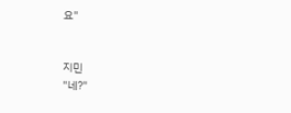요"


지민
"네?"